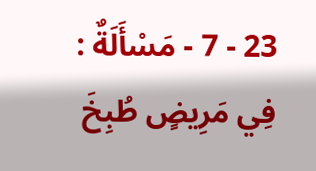23 - 7 - مَسْأَلَةٌ : فِي مَرِيضٍ طُبِخَ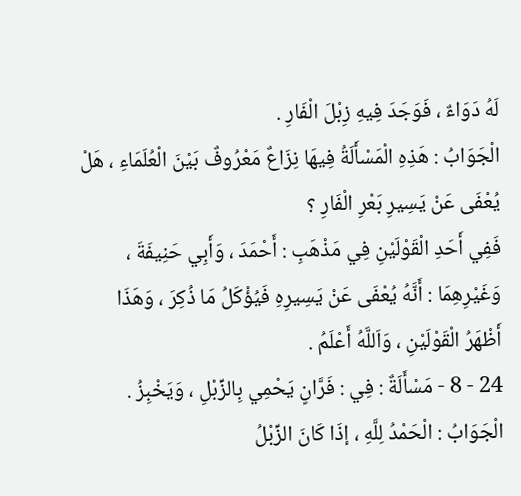لَهُ دَوَاءٌ ، فَوَجَدَ فِيهِ زِبْلَ الْفَارِ .
الْجَوَابُ : هَذِهِ الْمَسْأَلَةُ فِيهَا نِزَاعٌ مَعْرُوفٌ بَيْنَ الْعُلَمَاءِ ، هَلْ يُعْفَى عَنْ يَسِيرِ بَعْرِ الْفَارِ ؟
فَفِي أَحَدِ الْقَوْلَيْنِ فِي مَذْهَبِ : أَحْمَدَ ، وَأَبِي حَنِيفَةَ ، وَغَيْرِهِمَا : أَنَّهُ يُعْفَى عَنْ يَسِيرِهِ فَيُؤْكَلُ مَا ذُكِرَ ، وَهَذَا أَظْهَرُ الْقَوْلَيْنِ ، وَاَللَّهُ أَعْلَمُ .
24 - 8 - مَسْأَلَةٌ : فِي : فَرَّانٍ يَحْمِي بِالزِّبْلِ ، وَيَخْبِزُ .
الْجَوَابُ : الْحَمْدُ لِلَّهِ ، إذَا كَانَ الزِّبْلُ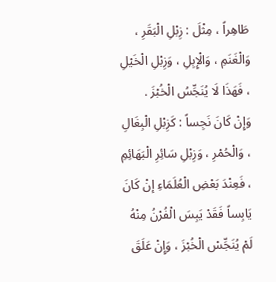طَاهِراً ، مِثْلَ : زِبْلِ الْبَقَرِ ، وَالْغَنَمِ ، وَالْإِبِلِ ، وَزِبْلِ الْخَيْلِ ، فَهَذَا لَا يُنَجِّسُ الْخُبْزَ .
وَإِنْ كَانَ نَجِساً : كَزِبْلِ الْبِغَالِ ، وَالْحُمْرِ ، وَزِبْلِ سَائِرِ الْبَهَائِمِ ، فَعِنْدَ بَعْضِ الْعُلَمَاءِ إنْ كَانَ يَابِساً فَقَدْ يَبِسَ الْفُرْنُ مِنْهُ لَمْ يُنَجِّسْ الْخُبْزَ ، وَإِنْ عَلَقَ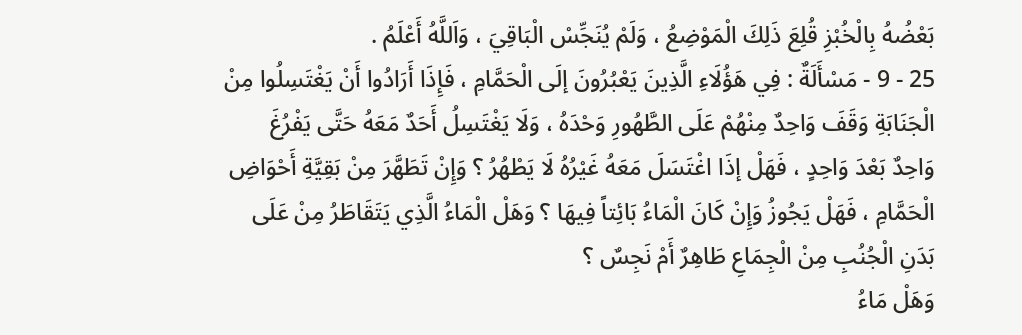بَعْضُهُ بِالْخُبْزِ قُلِعَ ذَلِكَ الْمَوْضِعُ ، وَلَمْ يُنَجِّسْ الْبَاقِيَ ، وَاَللَّهُ أَعْلَمُ .
25 - 9 - مَسْأَلَةٌ : فِي هَؤُلَاءِ الَّذِينَ يَعْبُرُونَ إلَى الْحَمَّامِ ، فَإِذَا أَرَادُوا أَنْ يَغْتَسِلُوا مِنْ الْجَنَابَةِ وَقَفَ وَاحِدٌ مِنْهُمْ عَلَى الطَّهُورِ وَحْدَهُ ، وَلَا يَغْتَسِلُ أَحَدٌ مَعَهُ حَتَّى يَفْرُغَ وَاحِدٌ بَعْدَ وَاحِدٍ ، فَهَلْ إذَا اغْتَسَلَ مَعَهُ غَيْرُهُ لَا يَطْهُرُ ؟ وَإِنْ تَطَهَّرَ مِنْ بَقِيَّةِ أَحْوَاضِ الْحَمَّامِ ، فَهَلْ يَجُوزُ وَإِنْ كَانَ الْمَاءُ بَائِتاً فِيهَا ؟ وَهَلْ الْمَاءُ الَّذِي يَتَقَاطَرُ مِنْ عَلَى بَدَنِ الْجُنُبِ مِنْ الْجِمَاعِ طَاهِرٌ أَمْ نَجِسٌ ؟
وَهَلْ مَاءُ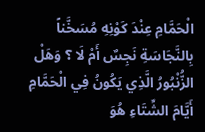الْحَمَّامِ عِنْدَ كَوْنِهِ مُسَخَّناً بِالنَّجَاسَةِ نَجِسٌ أَمْ لَا ؟ وَهَلْ الزُّنْبُورُ الَّذِي يَكُونُ فِي الْحَمَّامِ أَيَّامَ الشِّتَاءِ هُوَ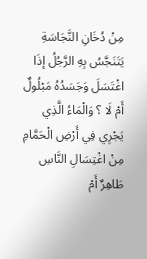مِنْ دُخَانِ النَّجَاسَةِ يَتَنَجَّسُ بِهِ الرَّجُلُ إذَا اغْتَسَلَ وَجَسَدُهُ مَبْلُولٌ أَمْ لَا ؟ وَالْمَاءُ الَّذِي يَجْرِي فِي أَرْضِ الْحَمَّامِ مِنْ اغْتِسَالِ النَّاسِ طَاهِرٌ أَمْ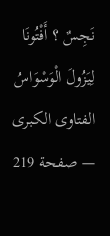نَجِسٌ ؟ أَفْتُونَا لِيَزُولَ الْوَسْوَاسُ
الفتاوى الكبرى — صفحة 219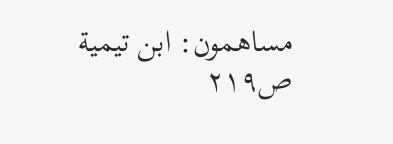مساهمون: ابن تيمية
ص٢١٩